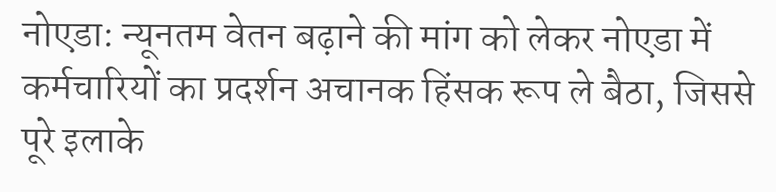नोएडा: न्यूनतम वेतन बढ़ाने की मांग को लेकर नोएडा में कर्मचारियों का प्रदर्शन अचानक हिंसक रूप ले बैठा, जिससे पूरे इलाके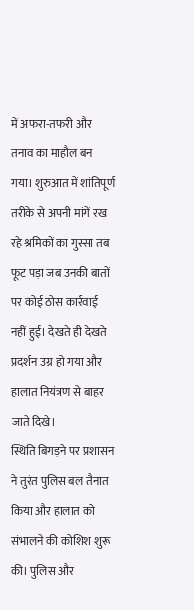में अफरा-तफरी और तनाव का माहौल बन गया। शुरुआत में शांतिपूर्ण तरीके से अपनी मांगें रख रहे श्रमिकों का गुस्सा तब फूट पड़ा जब उनकी बातों पर कोई ठोस कार्रवाई नहीं हुई। देखते ही देखते प्रदर्शन उग्र हो गया और हालात नियंत्रण से बाहर जाते दिखे।
स्थिति बिगड़ने पर प्रशासन ने तुरंत पुलिस बल तैनात किया और हालात को संभालने की कोशिश शुरू की। पुलिस और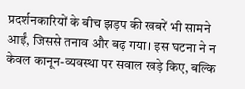प्रदर्शनकारियों के बीच झड़प की खबरें भी सामने आईं, जिससे तनाव और बढ़ गया। इस घटना ने न केवल कानून-व्यवस्था पर सवाल खड़े किए, बल्कि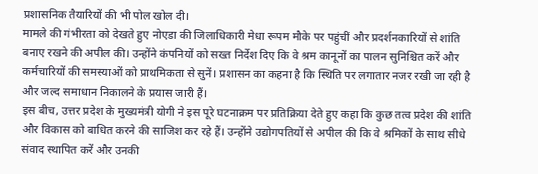प्रशासनिक तैयारियों की भी पोल खोल दी।
मामले की गंभीरता को देखते हुए नोएडा की जिलाधिकारी मेधा रूपम मौके पर पहुंचीं और प्रदर्शनकारियों से शांति बनाए रखने की अपील की। उन्होंने कंपनियों को सख्त निर्देश दिए कि वे श्रम कानूनों का पालन सुनिश्चित करें और कर्मचारियों की समस्याओं को प्राथमिकता से सुनें। प्रशासन का कहना है कि स्थिति पर लगातार नजर रखी जा रही है और जल्द समाधान निकालने के प्रयास जारी हैं।
इस बीच, उत्तर प्रदेश के मुख्यमंत्री योगी ने इस पूरे घटनाक्रम पर प्रतिक्रिया देते हुए कहा कि कुछ तत्व प्रदेश की शांति और विकास को बाधित करने की साजिश कर रहे हैं। उन्होंने उद्योगपतियों से अपील की कि वे श्रमिकों के साथ सीधे संवाद स्थापित करें और उनकी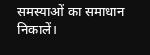समस्याओं का समाधान निकालें।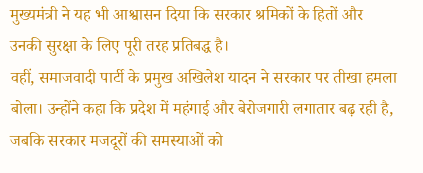मुख्यमंत्री ने यह भी आश्वासन दिया कि सरकार श्रमिकों के हितों और उनकी सुरक्षा के लिए पूरी तरह प्रतिबद्ध है।
वहीं, समाजवादी पार्टी के प्रमुख अखिलेश यादन ने सरकार पर तीखा हमला बोला। उन्होंने कहा कि प्रदेश में महंगाई और बेरोजगारी लगातार बढ़ रही है, जबकि सरकार मजदूरों की समस्याओं को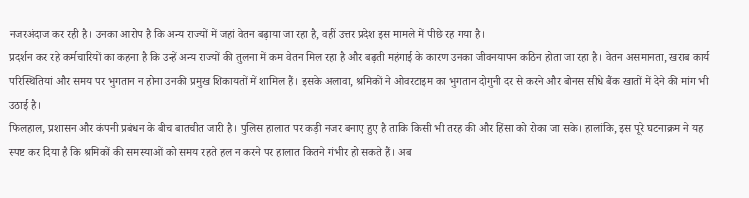नजरअंदाज कर रही है। उनका आरोप है कि अन्य राज्यों में जहां वेतन बढ़ाया जा रहा है, वहीं उत्तर प्रदेश इस मामले में पीछे रह गया है।
प्रदर्शन कर रहे कर्मचारियों का कहना है कि उन्हें अन्य राज्यों की तुलना में कम वेतन मिल रहा है और बढ़ती महंगाई के कारण उनका जीवनयापन कठिन होता जा रहा है। वेतन असमानता, खराब कार्य परिस्थितियां और समय पर भुगतान न होना उनकी प्रमुख शिकायतों में शामिल हैं। इसके अलावा, श्रमिकों ने ओवरटाइम का भुगतान दोगुनी दर से करने और बोनस सीधे बैंक खातों में देने की मांग भी उठाई है।
फिलहाल, प्रशासन और कंपनी प्रबंधन के बीच बातचीत जारी है। पुलिस हालात पर कड़ी नजर बनाए हुए है ताकि किसी भी तरह की और हिंसा को रोका जा सके। हालांकि, इस पूरे घटनाक्रम ने यह स्पष्ट कर दिया है कि श्रमिकों की समस्याओं को समय रहते हल न करने पर हालात कितने गंभीर हो सकते हैं। अब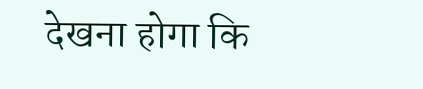देखना होगा कि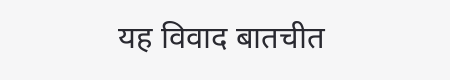यह विवाद बातचीत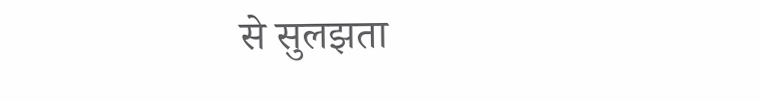से सुलझता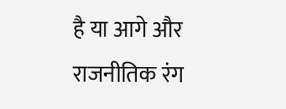है या आगे और राजनीतिक रंग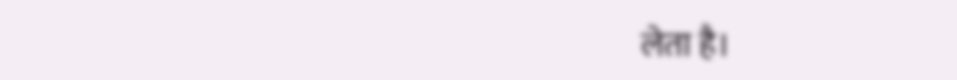लेता है।